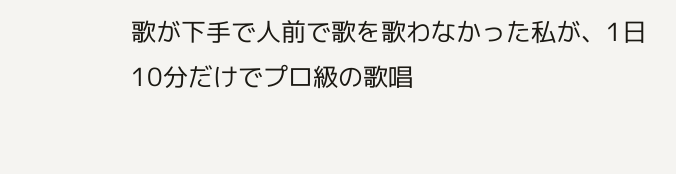歌が下手で人前で歌を歌わなかった私が、1日10分だけでプロ級の歌唱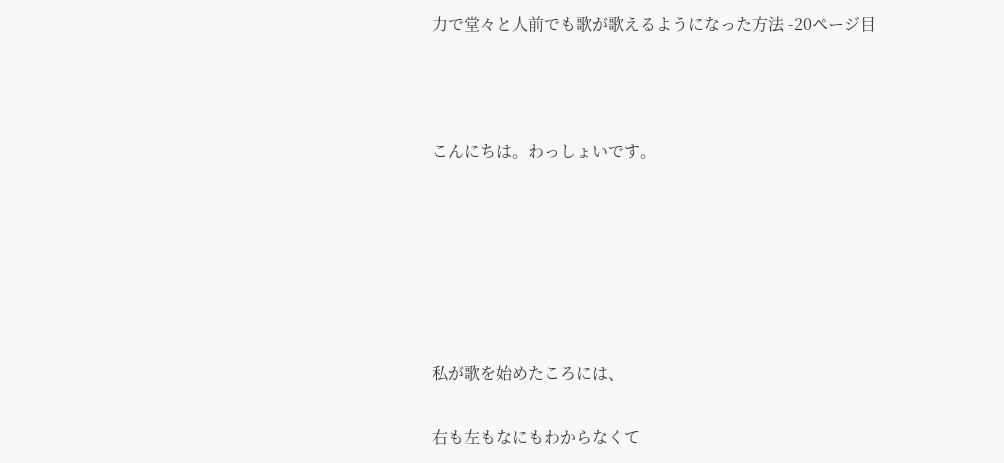力で堂々と人前でも歌が歌えるようになった方法 -20ページ目



こんにちは。わっしょいです。






私が歌を始めたころには、

右も左もなにもわからなくて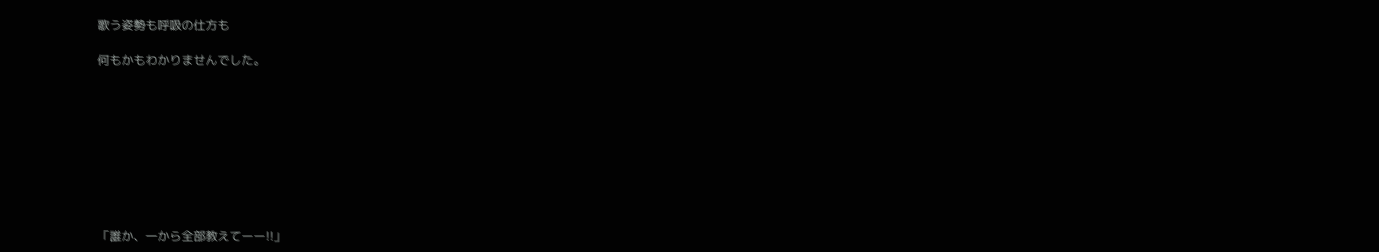歌う姿勢も呼吸の仕方も

何もかもわかりませんでした。









「誰か、一から全部教えてーー!!」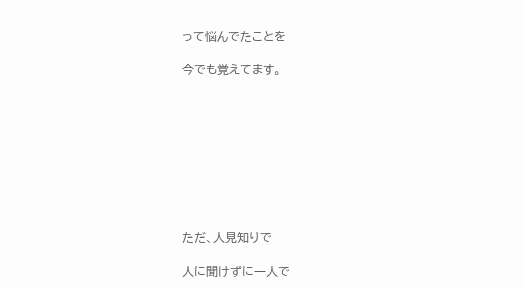って悩んでたことを

今でも覚えてます。









ただ、人見知りで

人に聞けずに一人で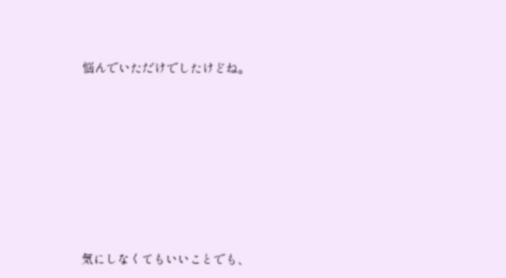悩んでいただけでしたけどね。










気にしなくてもいいことでも、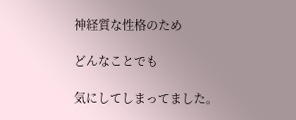神経質な性格のため

どんなことでも

気にしてしまってました。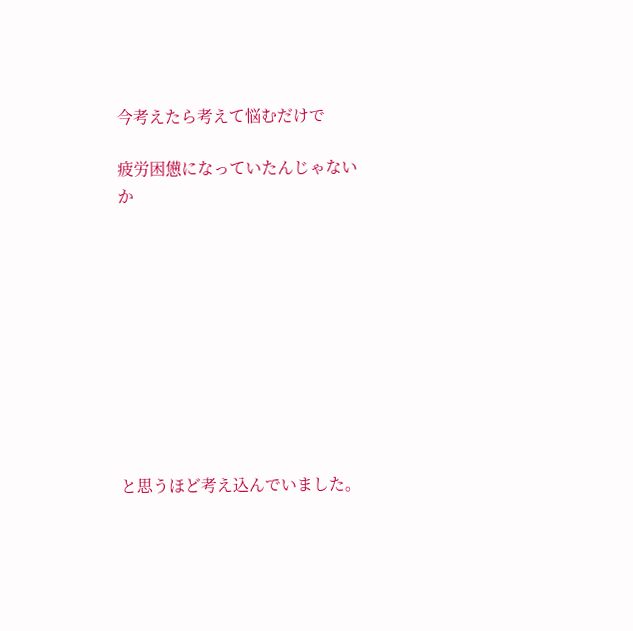今考えたら考えて悩むだけで

疲労困憊になっていたんじゃないか










と思うほど考え込んでいました。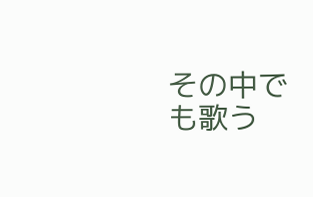その中でも歌う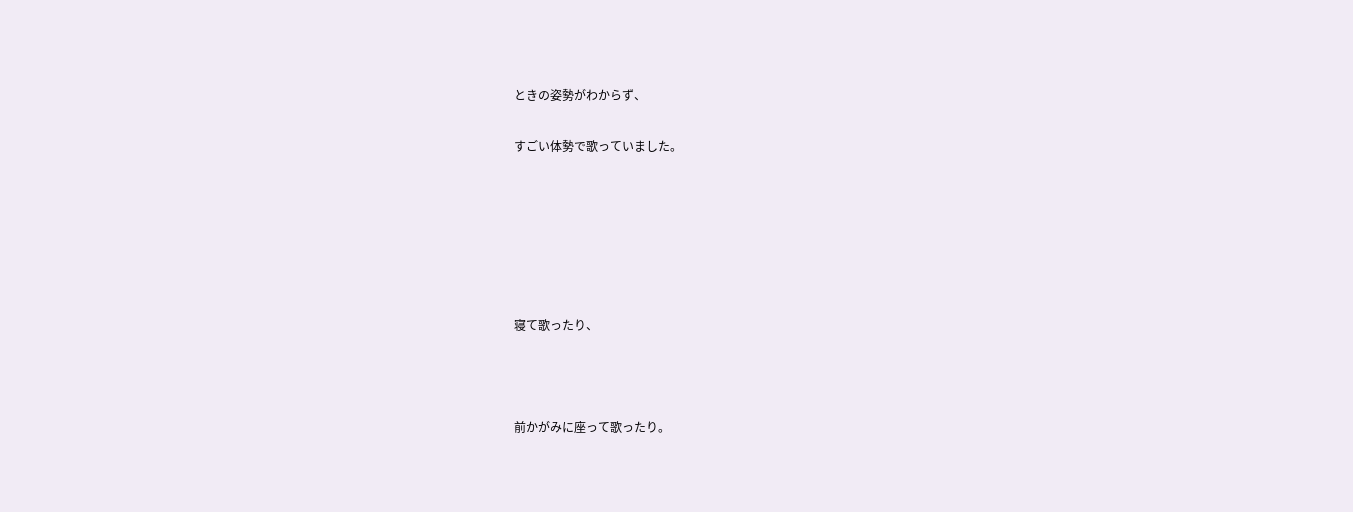ときの姿勢がわからず、

すごい体勢で歌っていました。






寝て歌ったり、



前かがみに座って歌ったり。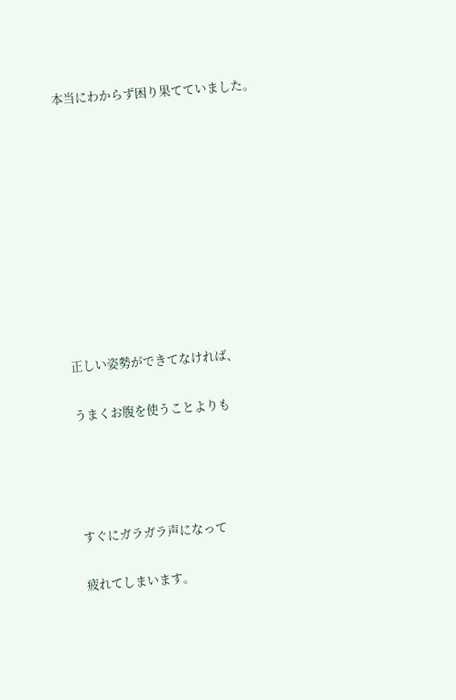本当にわからず困り果てていました。










正しい姿勢ができてなければ、

うまくお腹を使うことよりも




すぐにガラガラ声になって

疲れてしまいます。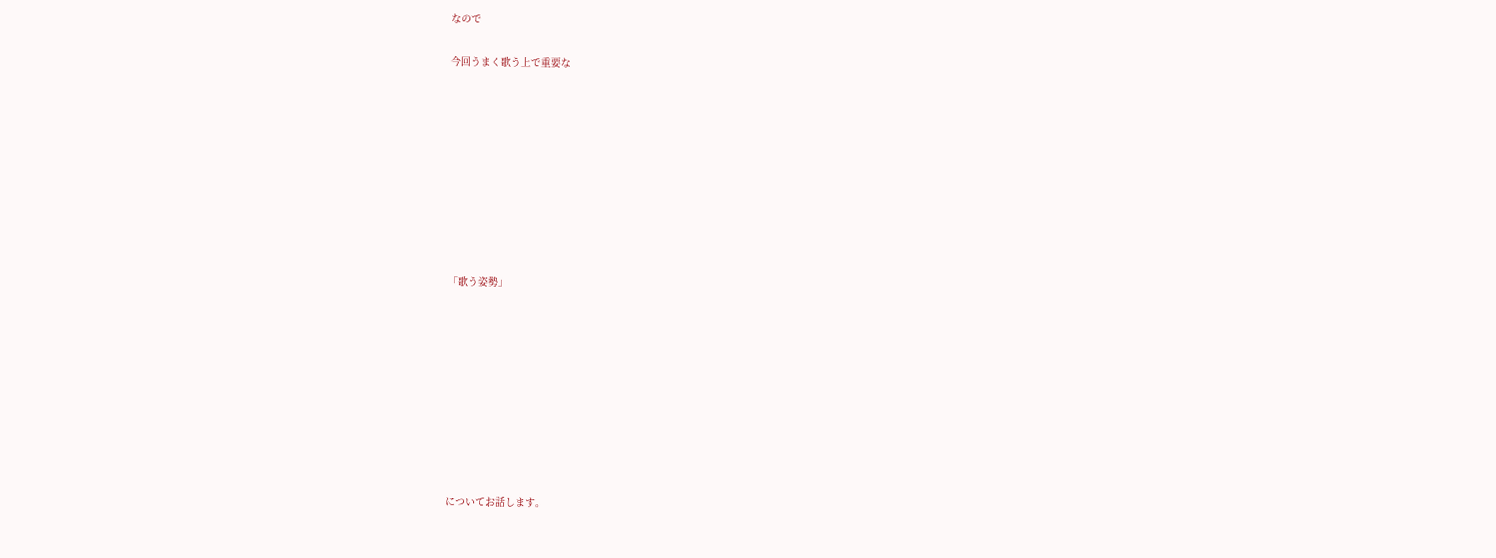なので

今回うまく歌う上で重要な









「歌う姿勢」









についてお話します。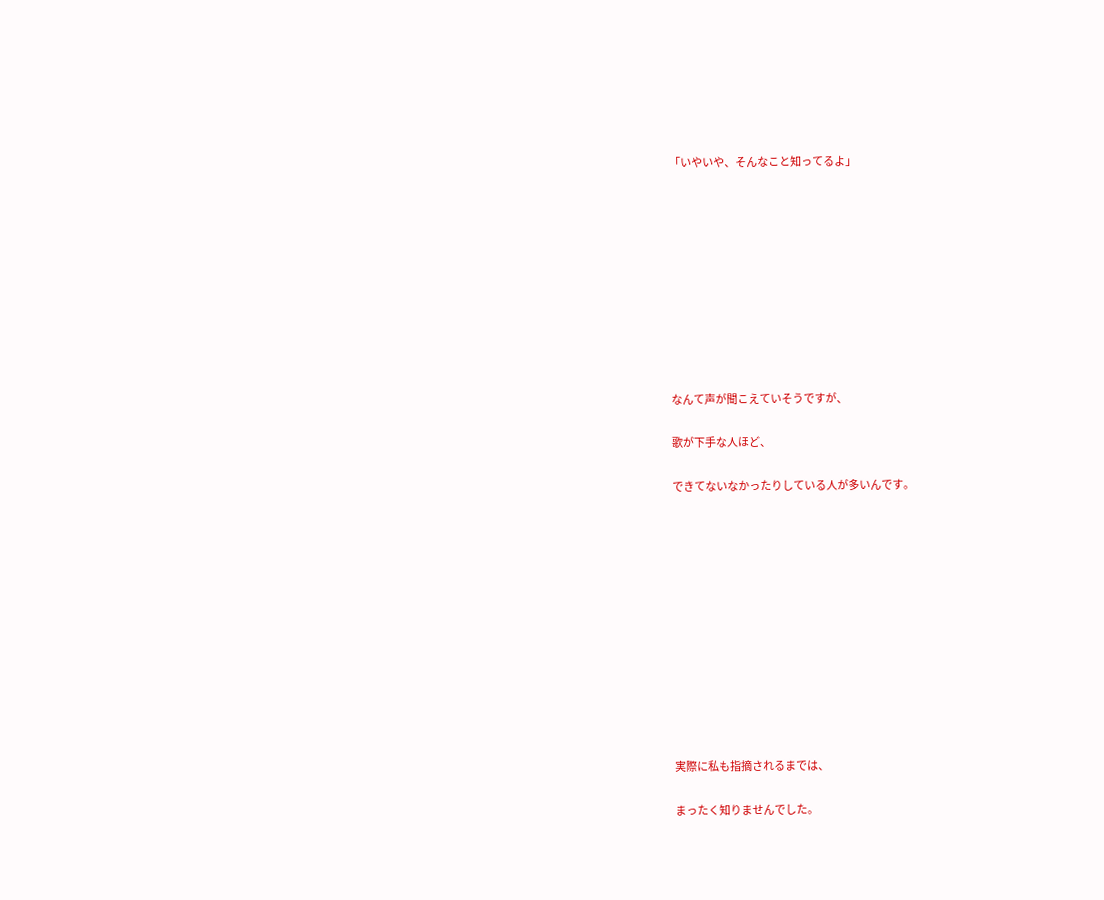「いやいや、そんなこと知ってるよ」










なんて声が聞こえていそうですが、

歌が下手な人ほど、

できてないなかったりしている人が多いんです。












実際に私も指摘されるまでは、

まったく知りませんでした。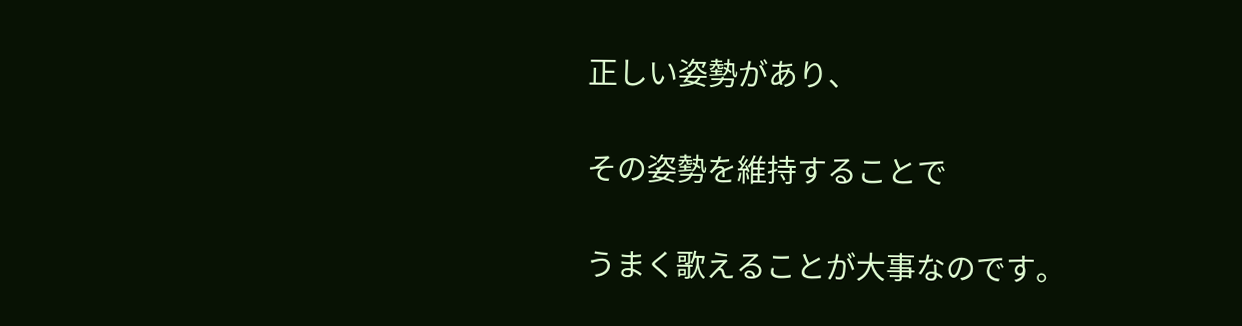正しい姿勢があり、

その姿勢を維持することで

うまく歌えることが大事なのです。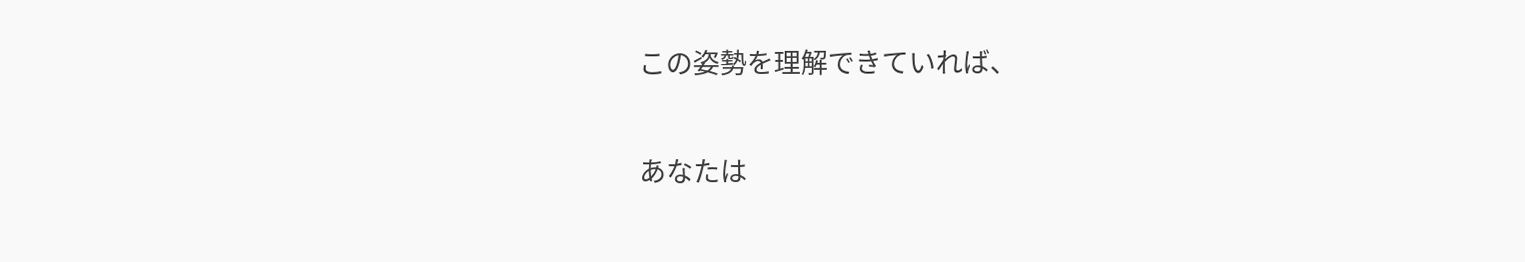この姿勢を理解できていれば、

あなたは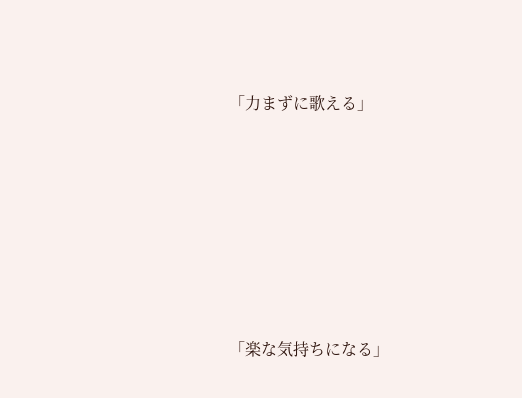「力まずに歌える」







「楽な気持ちになる」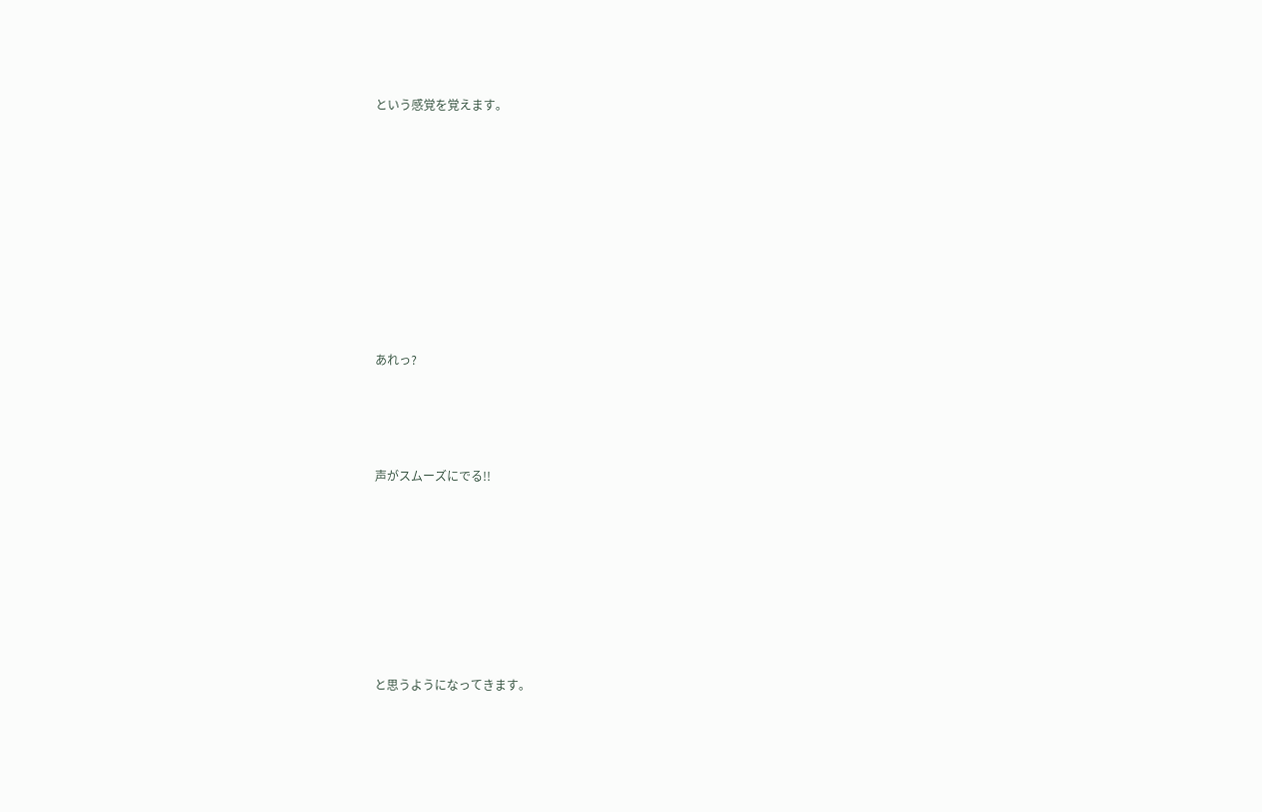という感覚を覚えます。










あれっ?




声がスムーズにでる!!








と思うようになってきます。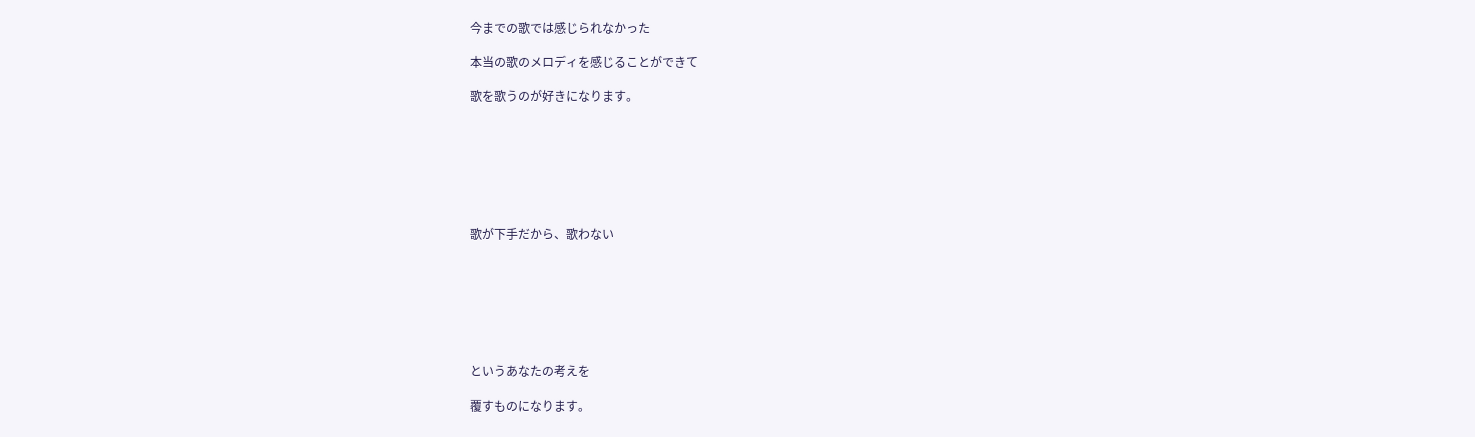今までの歌では感じられなかった

本当の歌のメロディを感じることができて

歌を歌うのが好きになります。







歌が下手だから、歌わない







というあなたの考えを

覆すものになります。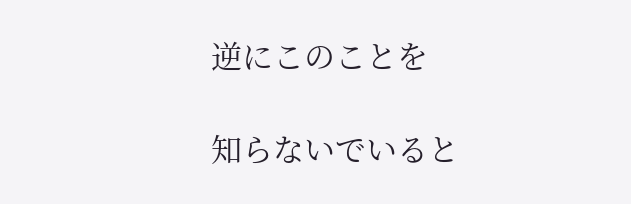逆にこのことを

知らないでいると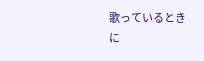歌っているときに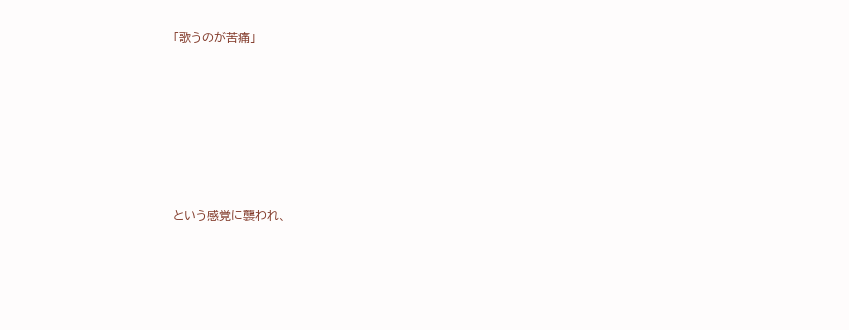「歌うのが苦痛」










という感覚に襲われ、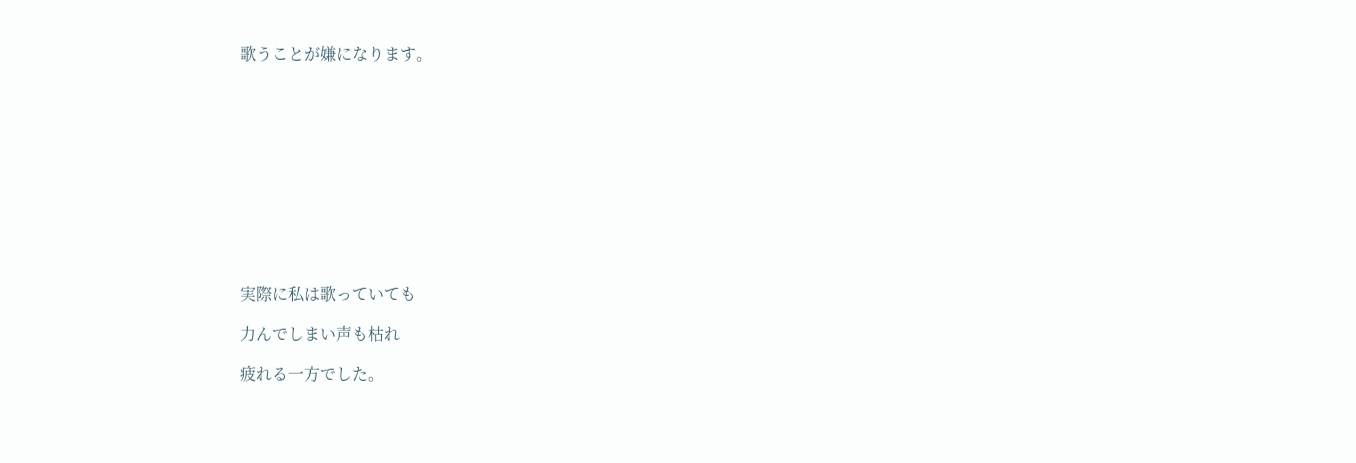歌うことが嫌になります。











実際に私は歌っていても

力んでしまい声も枯れ

疲れる一方でした。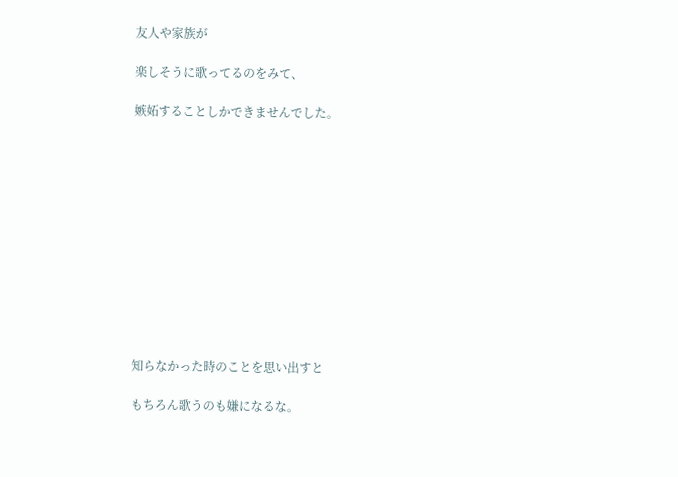友人や家族が

楽しそうに歌ってるのをみて、

嫉妬することしかできませんでした。












知らなかった時のことを思い出すと

もちろん歌うのも嫌になるな。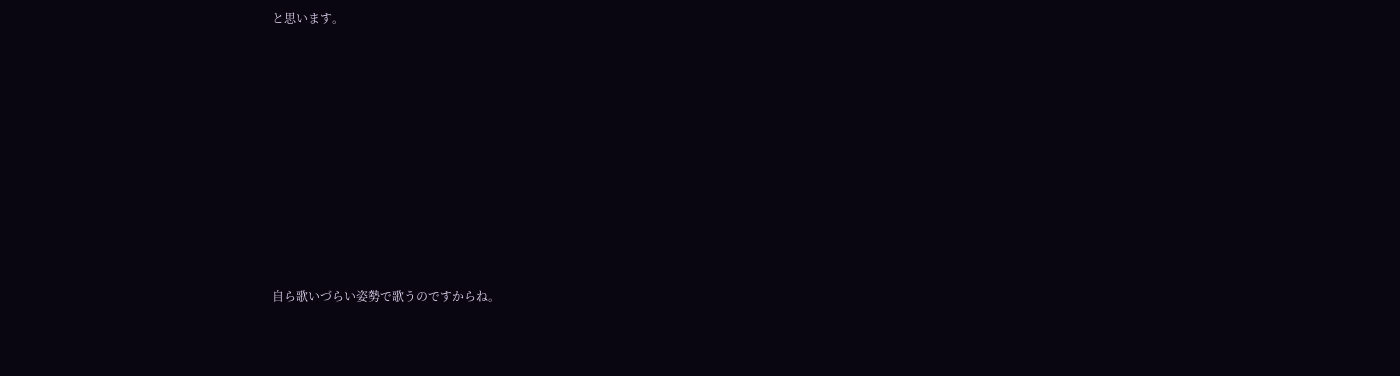と思います。











自ら歌いづらい姿勢で歌うのですからね。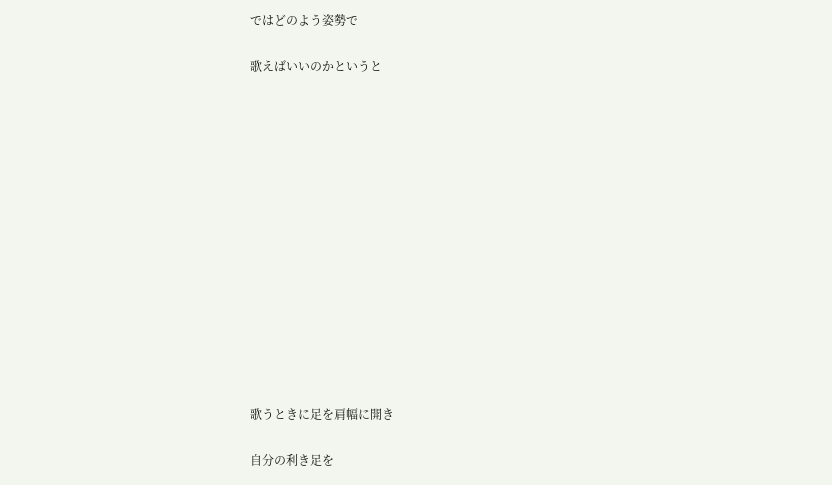ではどのよう姿勢で

歌えばいいのかというと














歌うときに足を肩幅に開き

自分の利き足を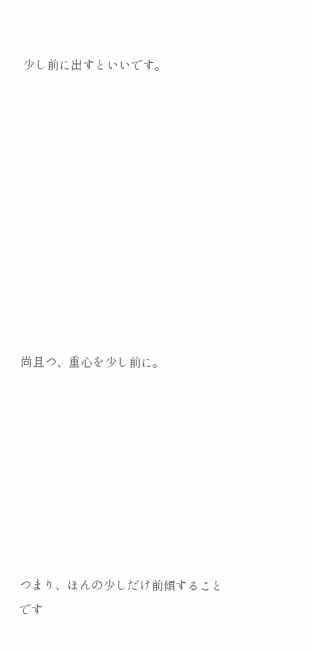少し前に出すといいです。











尚且つ、重心を少し前に。








つまり、ほんの少しだけ前傾することです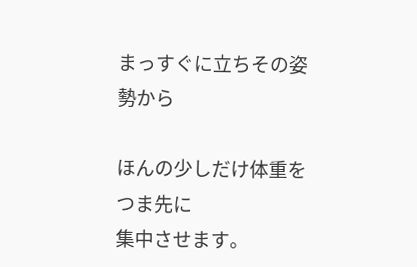まっすぐに立ちその姿勢から

ほんの少しだけ体重をつま先に
集中させます。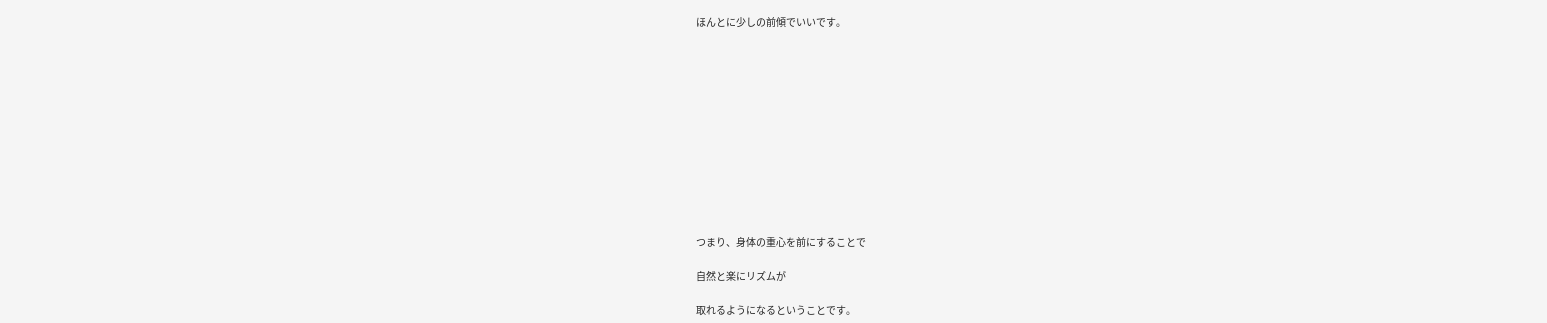ほんとに少しの前傾でいいです。












つまり、身体の重心を前にすることで

自然と楽にリズムが

取れるようになるということです。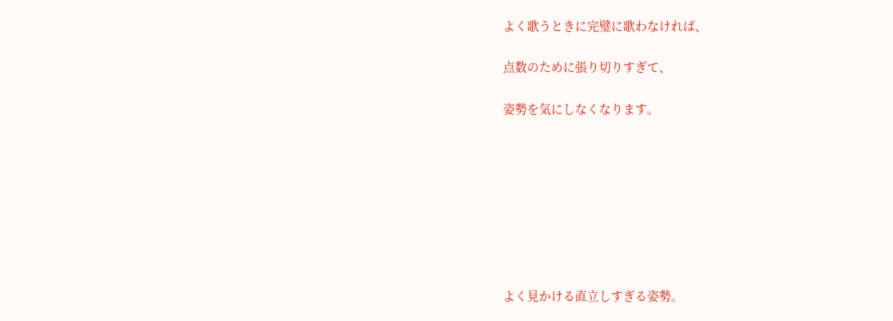よく歌うときに完璧に歌わなければ、

点数のために張り切りすぎて、

姿勢を気にしなくなります。








よく見かける直立しすぎる姿勢。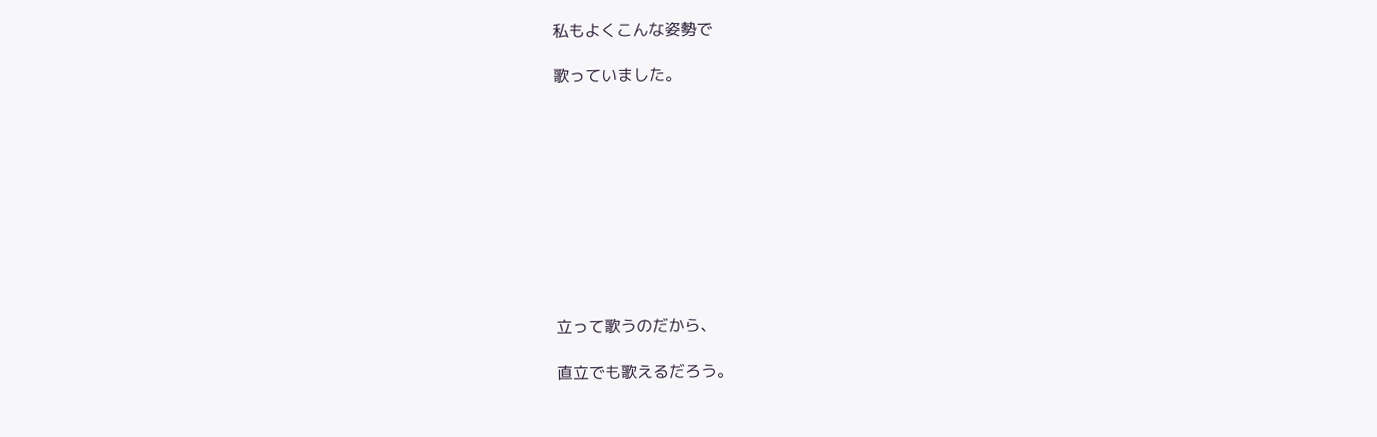私もよくこんな姿勢で

歌っていました。










立って歌うのだから、

直立でも歌えるだろう。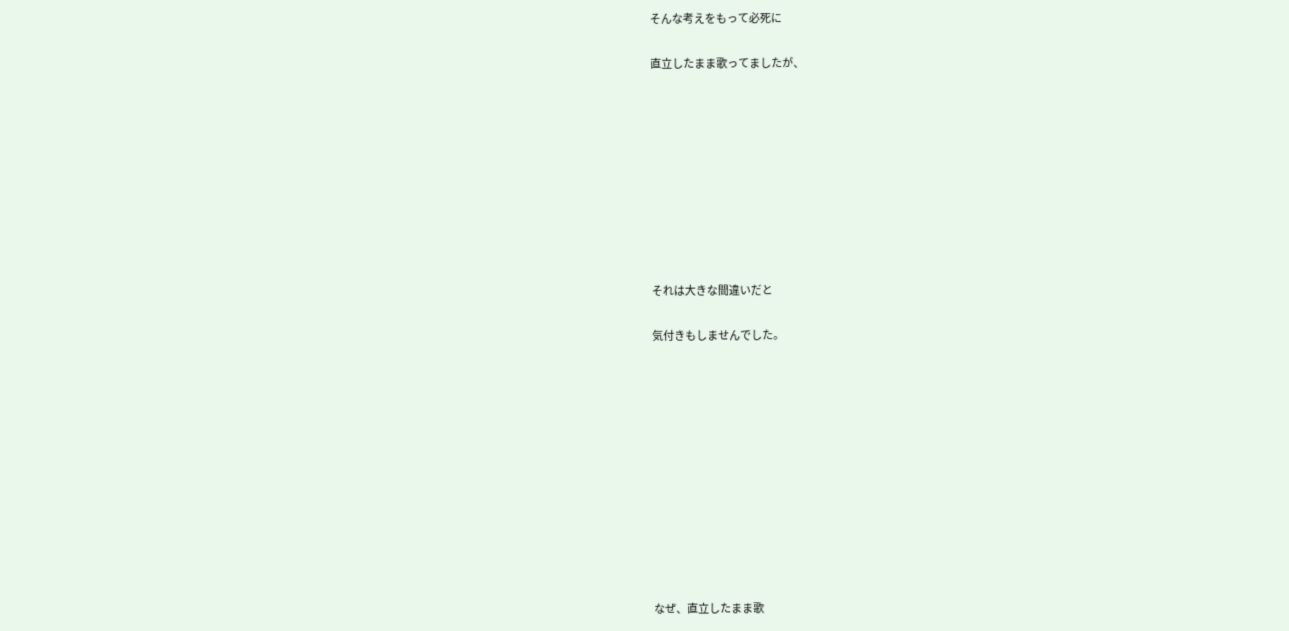そんな考えをもって必死に

直立したまま歌ってましたが、









それは大きな間違いだと

気付きもしませんでした。











なぜ、直立したまま歌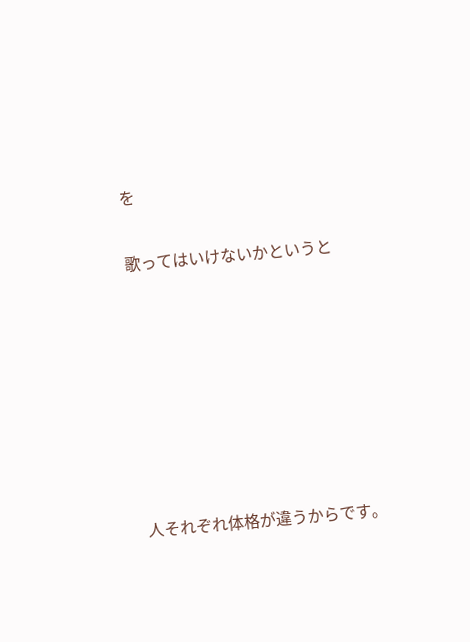を

歌ってはいけないかというと







人それぞれ体格が違うからです。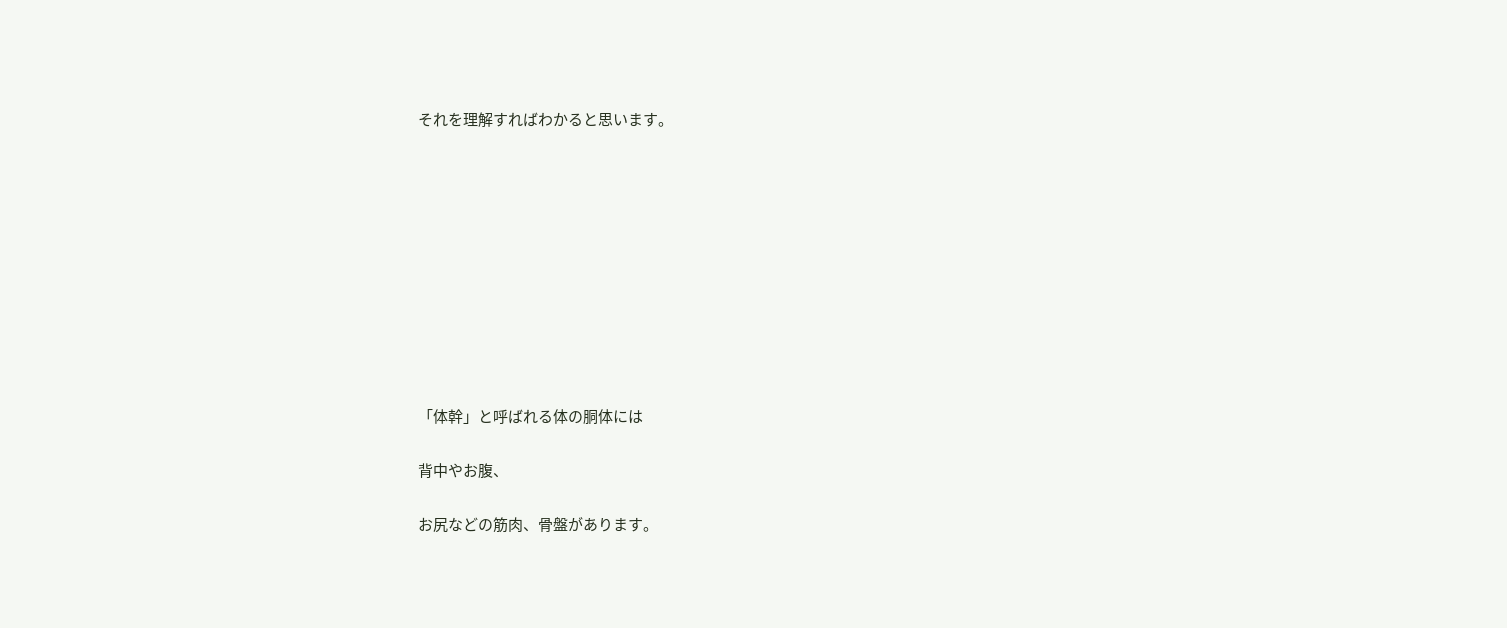それを理解すればわかると思います。










「体幹」と呼ばれる体の胴体には

背中やお腹、

お尻などの筋肉、骨盤があります。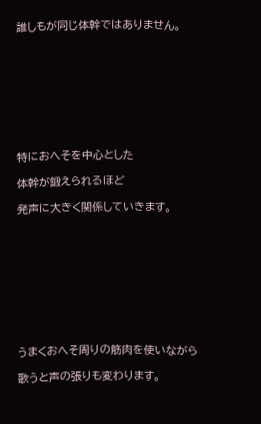誰しもが同じ体幹ではありません。









特におへそを中心とした

体幹が鍛えられるほど

発声に大きく関係していきます。










うまくおへそ周りの筋肉を使いながら

歌うと声の張りも変わります。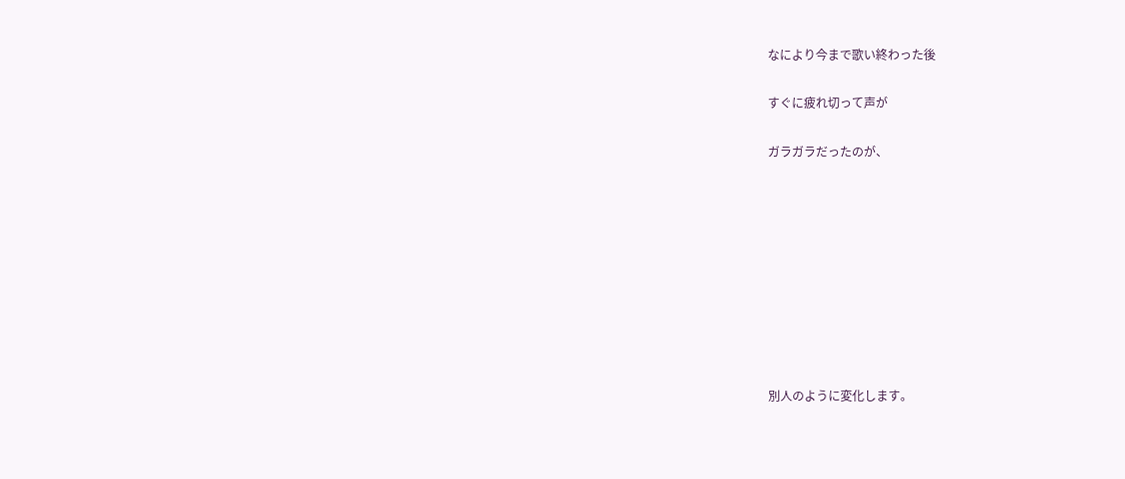なにより今まで歌い終わった後

すぐに疲れ切って声が

ガラガラだったのが、









別人のように変化します。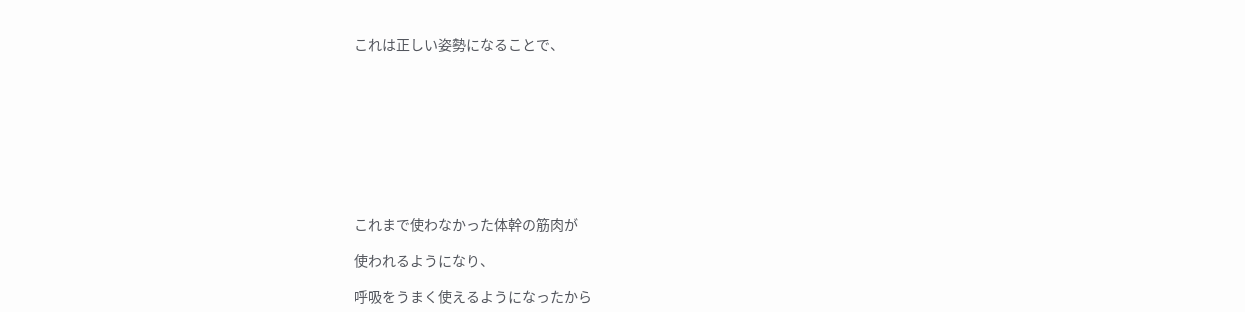これは正しい姿勢になることで、









これまで使わなかった体幹の筋肉が

使われるようになり、

呼吸をうまく使えるようになったから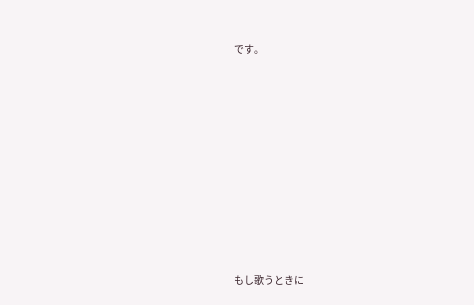です。










もし歌うときに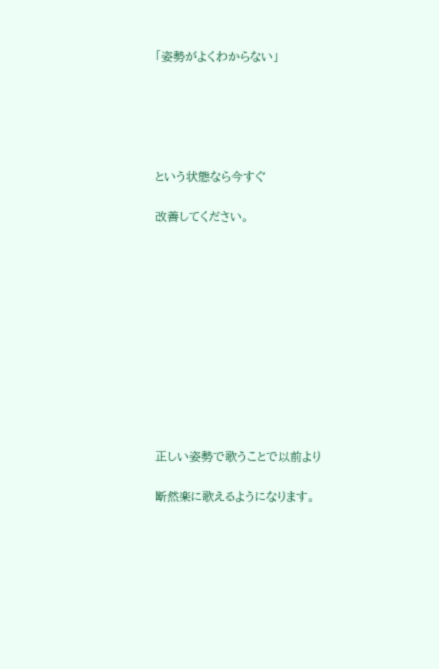「姿勢がよくわからない」





という状態なら今すぐ

改善してください。











正しい姿勢で歌うことで以前より

断然楽に歌えるようになります。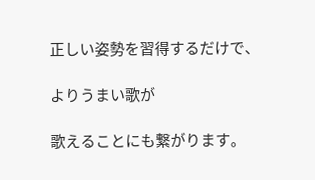正しい姿勢を習得するだけで、

よりうまい歌が

歌えることにも繋がります。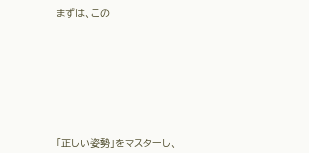まずは、この









「正しい姿勢」をマスターし、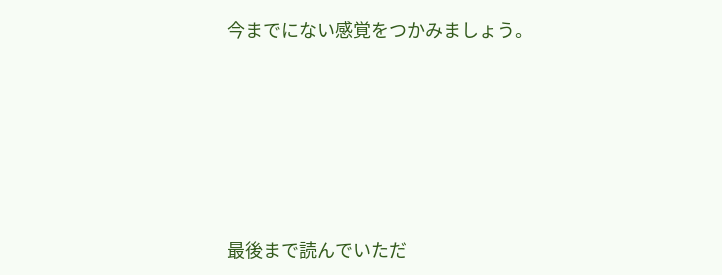今までにない感覚をつかみましょう。










最後まで読んでいただ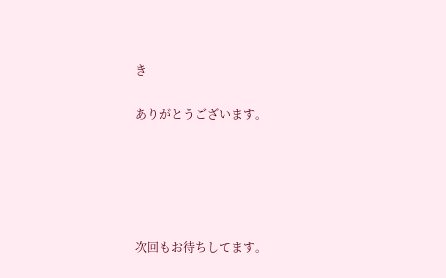き

ありがとうございます。





次回もお待ちしてます。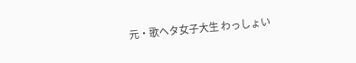元・歌ヘタ女子大生 わっしょい